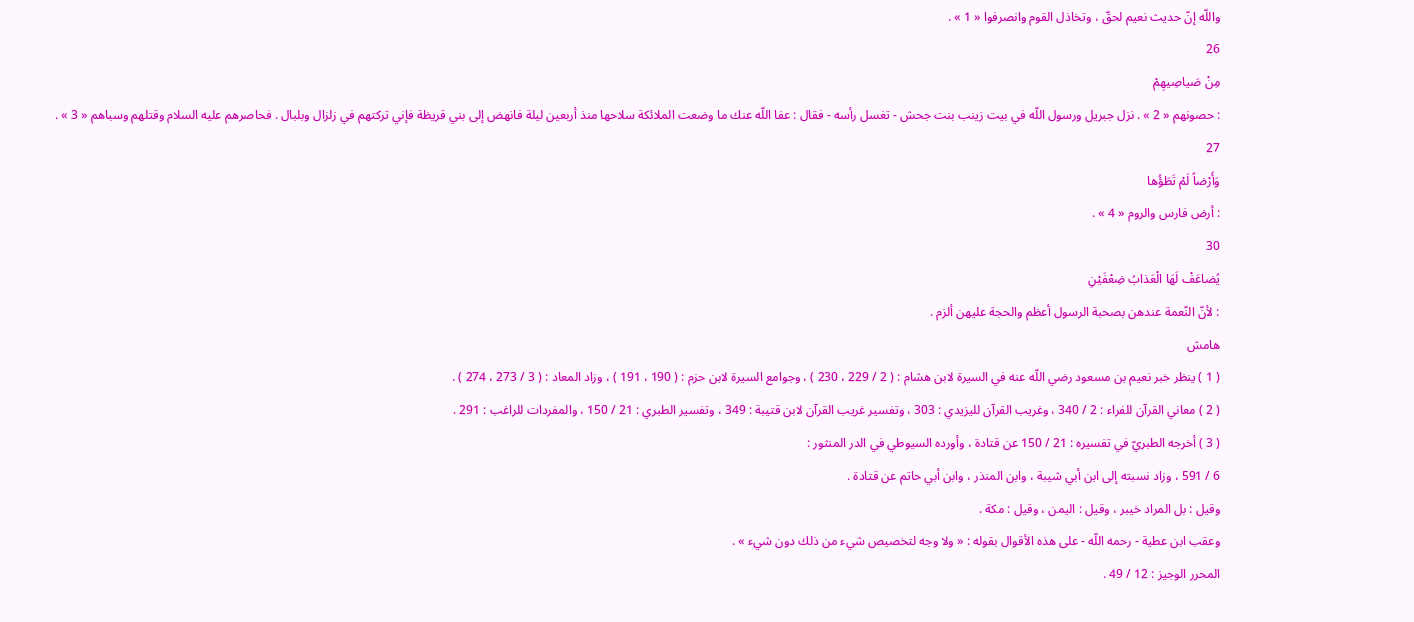واللّه إنّ حديث نعيم لحقّ ، وتخاذل القوم وانصرفوا « 1 » .
26
مِنْ صَياصِيهِمْ
: حصونهم « 2 » . نزل جبريل ورسول اللّه في بيت زينب بنت جحش - تغسل رأسه - فقال : عفا اللّه عنك ما وضعت الملائكة سلاحها منذ أربعين ليلة فانهض إلى بني قريظة فإني تركتهم في زلزال وبلبال . فحاصرهم عليه السلام وقتلهم وسباهم « 3 » .
27
وَأَرْضاً لَمْ تَطَؤُها
: أرض فارس والروم « 4 » .
30
يُضاعَفْ لَهَا الْعَذابُ ضِعْفَيْنِ
: لأنّ النّعمة عندهن بصحبة الرسول أعظم والحجة عليهن ألزم .
هامش
( 1 ) ينظر خبر نعيم بن مسعود رضي اللّه عنه في السيرة لابن هشام : ( 2 / 229 ، 230 ) ، وجوامع السيرة لابن حزم : ( 190 ، 191 ) ، وزاد المعاد : ( 3 / 273 ، 274 ) .
( 2 ) معاني القرآن للفراء : 2 / 340 ، وغريب القرآن لليزيدي : 303 ، وتفسير غريب القرآن لابن قتيبة : 349 ، وتفسير الطبري : 21 / 150 ، والمفردات للراغب : 291 .
( 3 ) أخرجه الطبريّ في تفسيره : 21 / 150 عن قتادة ، وأورده السيوطي في الدر المنثور :
6 / 591 ، وزاد نسبته إلى ابن أبي شيبة ، وابن المنذر ، وابن أبي حاتم عن قتادة .
وقيل : بل المراد خيبر ، وقيل : اليمن ، وقيل : مكة .
وعقب ابن عطية - رحمه اللّه - على هذه الأقوال بقوله : « ولا وجه لتخصيص شيء من ذلك دون شيء » .
المحرر الوجيز : 12 / 49 .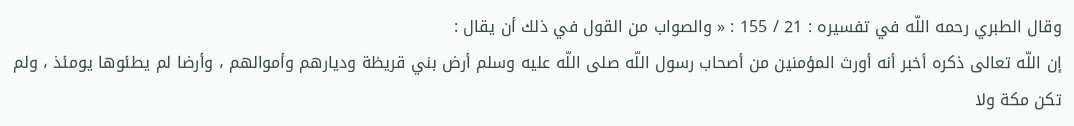وقال الطبري رحمه اللّه في تفسيره : 21 / 155 : « والصواب من القول في ذلك أن يقال :
إن اللّه تعالى ذكره أخبر أنه أورث المؤمنين من أصحاب رسول اللّه صلى اللّه عليه وسلم أرض بني قريظة وديارهم وأموالهم ، وأرضا لم يطئوها يومئذ ، ولم تكن مكة ولا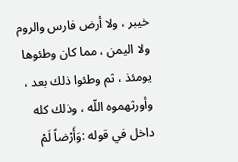خيبر ، ولا أرض فارس والروم ولا اليمن ، مما كان وطئوها يومئذ ، ثم وطئوا ذلك بعد ، وأورثهموه اللّه ، وذلك كله داخل في قوله :وَأَرْضاً لَمْ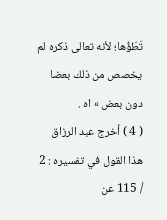تَطَؤُها؛ لأنه تعالى ذكره لم يخصص من ذلك بعضا دون بعض » اه .
( 4 ) أخرج عبد الرزاق هذا القول في تفسيره : 2 / 115 عن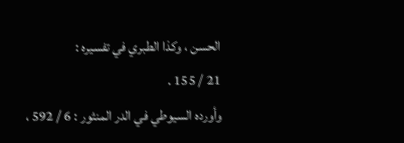الحسن ، وكذا الطبري في تفسيره :
21 / 155 .
وأورده السيوطي في الدر المنثور : 6 / 592 ،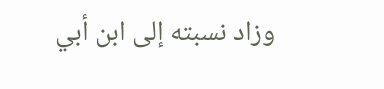وزاد نسبته إلى ابن أبي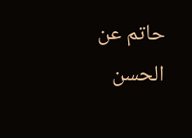حاتم عن الحسن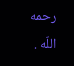رحمه اللّه .